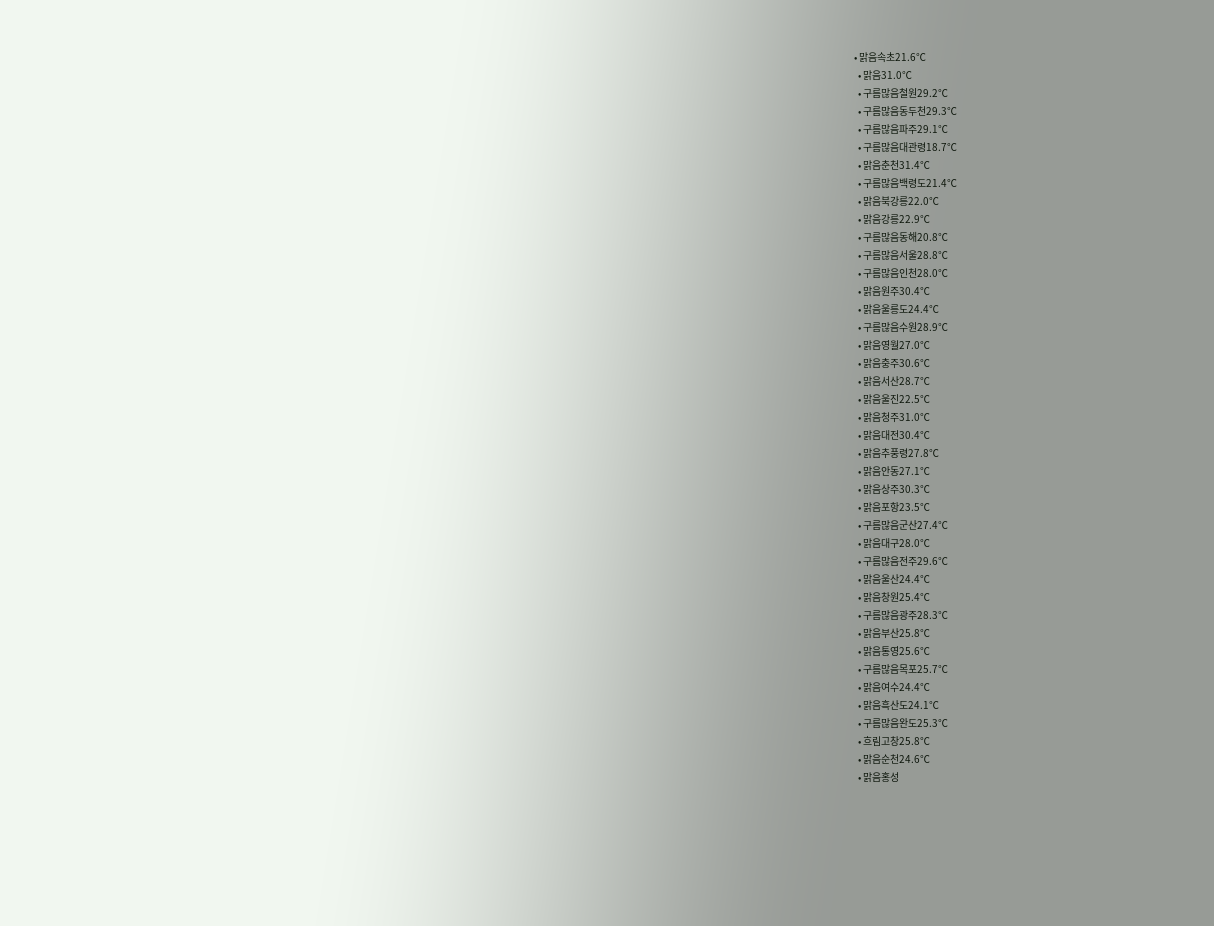• 맑음속초21.6℃
  • 맑음31.0℃
  • 구름많음철원29.2℃
  • 구름많음동두천29.3℃
  • 구름많음파주29.1℃
  • 구름많음대관령18.7℃
  • 맑음춘천31.4℃
  • 구름많음백령도21.4℃
  • 맑음북강릉22.0℃
  • 맑음강릉22.9℃
  • 구름많음동해20.8℃
  • 구름많음서울28.8℃
  • 구름많음인천28.0℃
  • 맑음원주30.4℃
  • 맑음울릉도24.4℃
  • 구름많음수원28.9℃
  • 맑음영월27.0℃
  • 맑음충주30.6℃
  • 맑음서산28.7℃
  • 맑음울진22.5℃
  • 맑음청주31.0℃
  • 맑음대전30.4℃
  • 맑음추풍령27.8℃
  • 맑음안동27.1℃
  • 맑음상주30.3℃
  • 맑음포항23.5℃
  • 구름많음군산27.4℃
  • 맑음대구28.0℃
  • 구름많음전주29.6℃
  • 맑음울산24.4℃
  • 맑음창원25.4℃
  • 구름많음광주28.3℃
  • 맑음부산25.8℃
  • 맑음통영25.6℃
  • 구름많음목포25.7℃
  • 맑음여수24.4℃
  • 맑음흑산도24.1℃
  • 구름많음완도25.3℃
  • 흐림고창25.8℃
  • 맑음순천24.6℃
  • 맑음홍성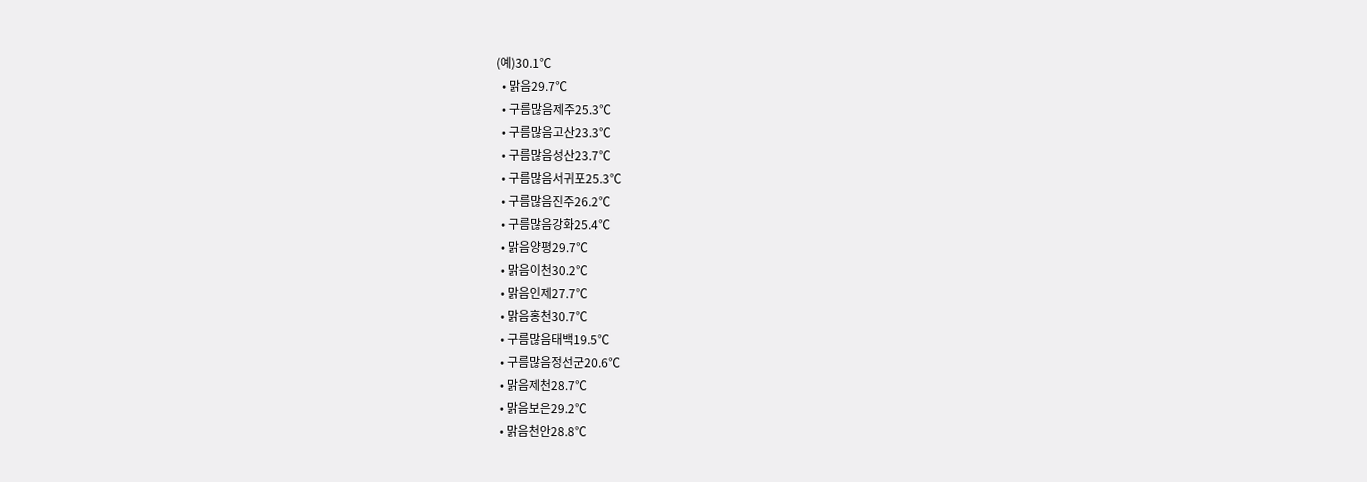(예)30.1℃
  • 맑음29.7℃
  • 구름많음제주25.3℃
  • 구름많음고산23.3℃
  • 구름많음성산23.7℃
  • 구름많음서귀포25.3℃
  • 구름많음진주26.2℃
  • 구름많음강화25.4℃
  • 맑음양평29.7℃
  • 맑음이천30.2℃
  • 맑음인제27.7℃
  • 맑음홍천30.7℃
  • 구름많음태백19.5℃
  • 구름많음정선군20.6℃
  • 맑음제천28.7℃
  • 맑음보은29.2℃
  • 맑음천안28.8℃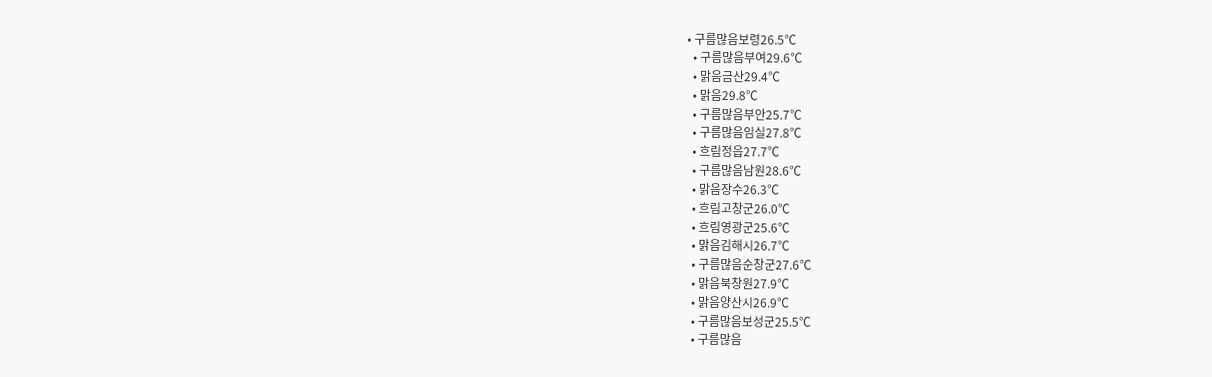• 구름많음보령26.5℃
  • 구름많음부여29.6℃
  • 맑음금산29.4℃
  • 맑음29.8℃
  • 구름많음부안25.7℃
  • 구름많음임실27.8℃
  • 흐림정읍27.7℃
  • 구름많음남원28.6℃
  • 맑음장수26.3℃
  • 흐림고창군26.0℃
  • 흐림영광군25.6℃
  • 맑음김해시26.7℃
  • 구름많음순창군27.6℃
  • 맑음북창원27.9℃
  • 맑음양산시26.9℃
  • 구름많음보성군25.5℃
  • 구름많음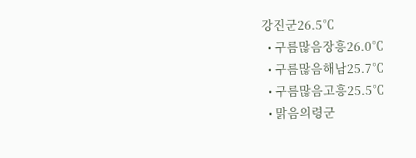강진군26.5℃
  • 구름많음장흥26.0℃
  • 구름많음해남25.7℃
  • 구름많음고흥25.5℃
  • 맑음의령군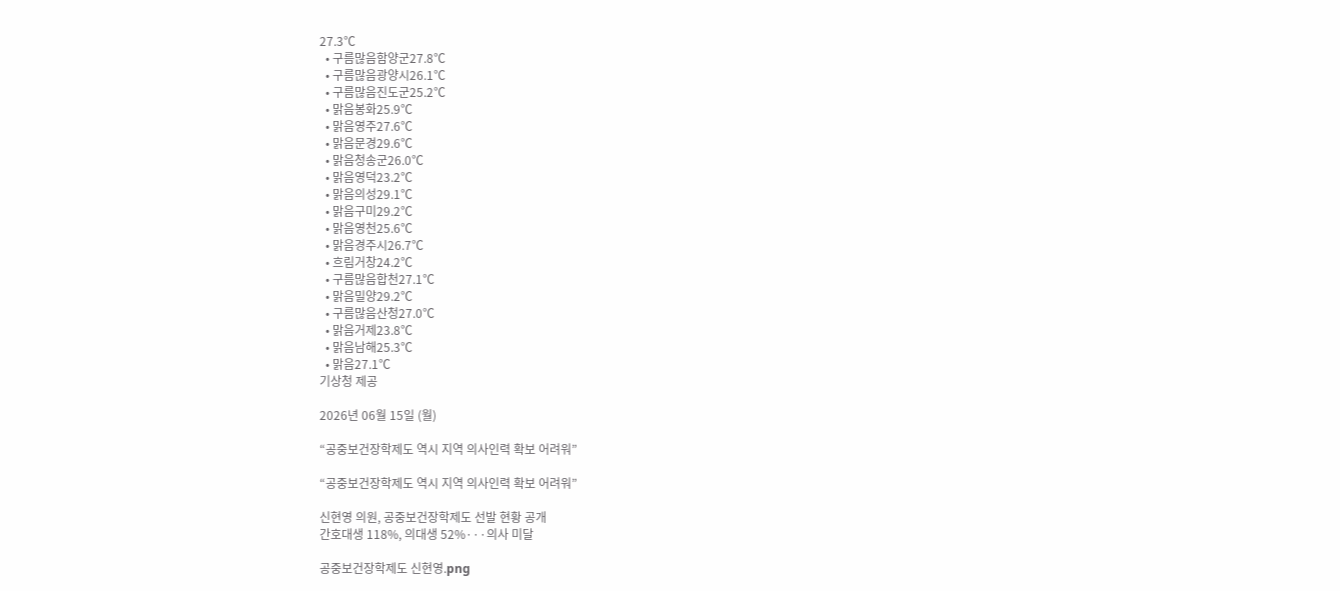27.3℃
  • 구름많음함양군27.8℃
  • 구름많음광양시26.1℃
  • 구름많음진도군25.2℃
  • 맑음봉화25.9℃
  • 맑음영주27.6℃
  • 맑음문경29.6℃
  • 맑음청송군26.0℃
  • 맑음영덕23.2℃
  • 맑음의성29.1℃
  • 맑음구미29.2℃
  • 맑음영천25.6℃
  • 맑음경주시26.7℃
  • 흐림거창24.2℃
  • 구름많음합천27.1℃
  • 맑음밀양29.2℃
  • 구름많음산청27.0℃
  • 맑음거제23.8℃
  • 맑음남해25.3℃
  • 맑음27.1℃
기상청 제공

2026년 06월 15일 (월)

“공중보건장학제도 역시 지역 의사인력 확보 어려워”

“공중보건장학제도 역시 지역 의사인력 확보 어려워”

신현영 의원, 공중보건장학제도 선발 현황 공개
간호대생 118%, 의대생 52%···의사 미달

공중보건장학제도 신현영.png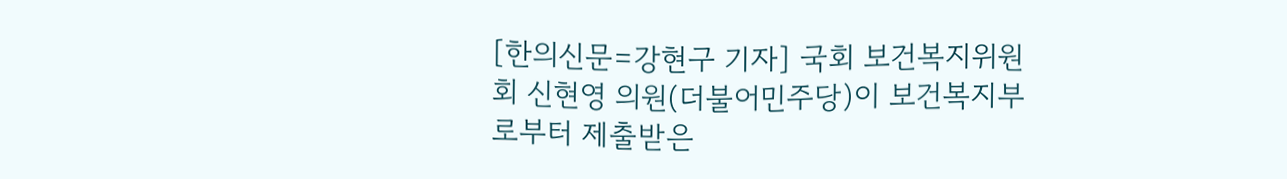[한의신문=강현구 기자] 국회 보건복지위원회 신현영 의원(더불어민주당)이 보건복지부로부터 제출받은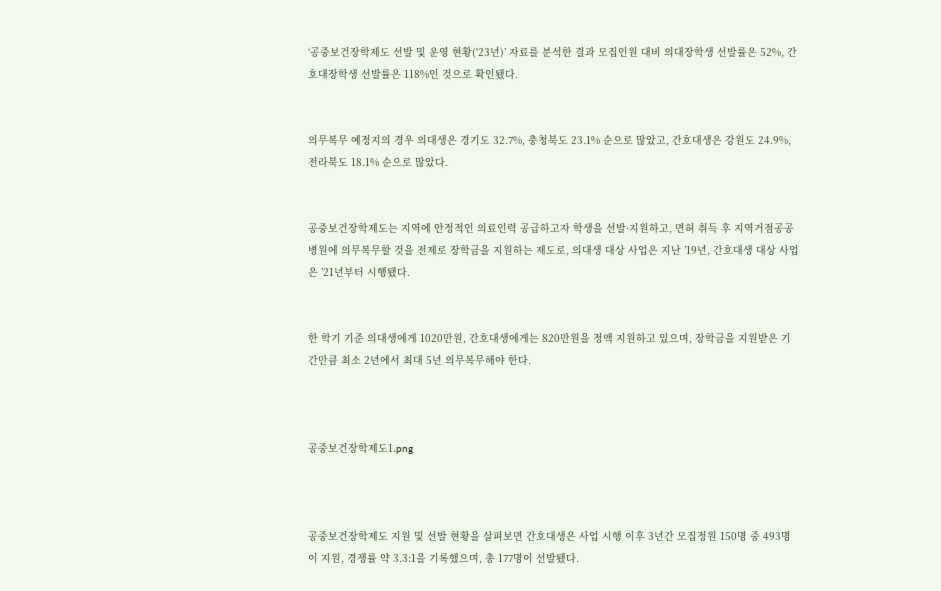‘공중보건장학제도 선발 및 운영 현황('23년)’ 자료를 분석한 결과 모집인원 대비 의대장학생 선발률은 52%, 간호대장학생 선발률은 118%인 것으로 확인됐다.


의무복무 예정지의 경우 의대생은 경기도 32.7%, 충청북도 23.1% 순으로 많았고, 간호대생은 강원도 24.9%, 전라북도 18.1% 순으로 많았다.


공중보건장학제도는 지역에 안정적인 의료인력 공급하고자 학생을 선발·지원하고, 면허 취득 후 지역거점공공병원에 의무복무할 것을 전제로 장학금을 지원하는 제도로, 의대생 대상 사업은 지난 ’19년, 간호대생 대상 사업은 ’21년부터 시행됐다.


한 학기 기준 의대생에게 1020만원, 간호대생에게는 820만원을 정액 지원하고 있으며, 장학금을 지원받은 기간만큼 최소 2년에서 최대 5년 의무복무해야 한다.



공중보건장학제도1.png



공중보건장학제도 지원 및 선발 현황을 살펴보면 간호대생은 사업 시행 이후 3년간 모집정원 150명 중 493명이 지원, 경쟁률 약 3.3:1을 기록했으며, 총 177명이 선발됐다.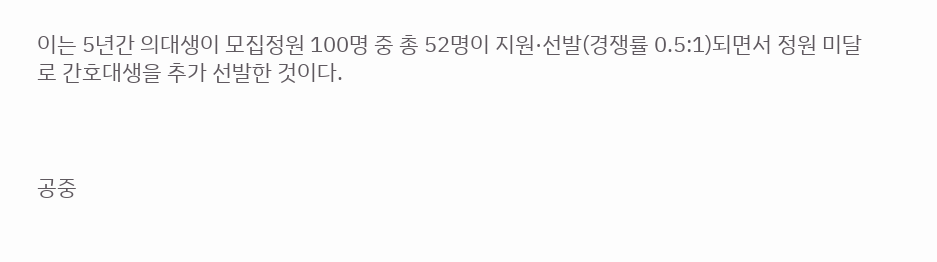이는 5년간 의대생이 모집정원 100명 중 총 52명이 지원·선발(경쟁률 0.5:1)되면서 정원 미달로 간호대생을 추가 선발한 것이다.



공중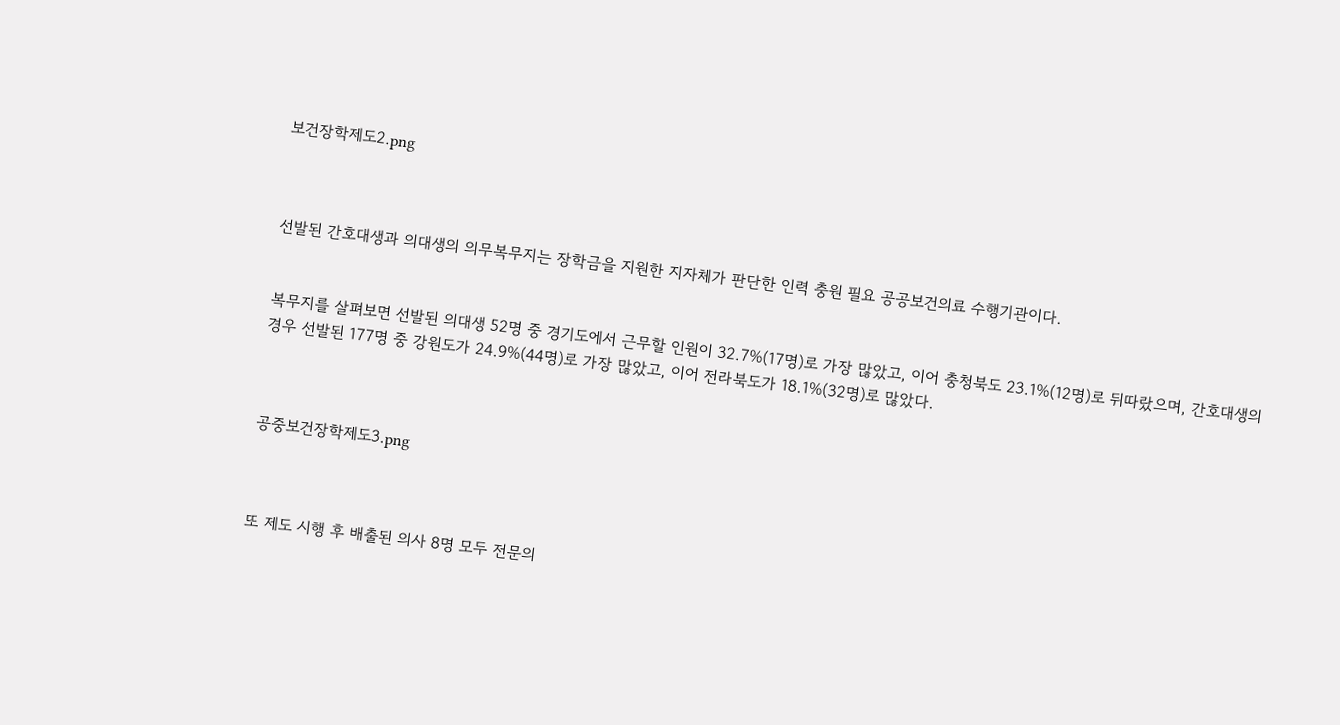보건장학제도2.png



선발된 간호대생과 의대생의 의무복무지는 장학금을 지원한 지자체가 판단한 인력 충원 필요 공공보건의료 수행기관이다.


복무지를 살펴보면 선발된 의대생 52명 중 경기도에서 근무할 인원이 32.7%(17명)로 가장 많았고, 이어 충청북도 23.1%(12명)로 뒤따랐으며, 간호대생의 경우 선발된 177명 중 강원도가 24.9%(44명)로 가장 많았고, 이어 전라북도가 18.1%(32명)로 많았다.



공중보건장학제도3.png



또 제도 시행 후 배출된 의사 8명 모두 전문의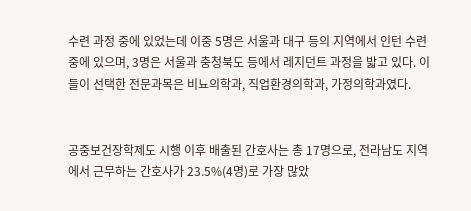수련 과정 중에 있었는데 이중 5명은 서울과 대구 등의 지역에서 인턴 수련 중에 있으며, 3명은 서울과 충청북도 등에서 레지던트 과정을 밟고 있다. 이들이 선택한 전문과목은 비뇨의학과, 직업환경의학과, 가정의학과였다.


공중보건장학제도 시행 이후 배출된 간호사는 총 17명으로, 전라남도 지역에서 근무하는 간호사가 23.5%(4명)로 가장 많았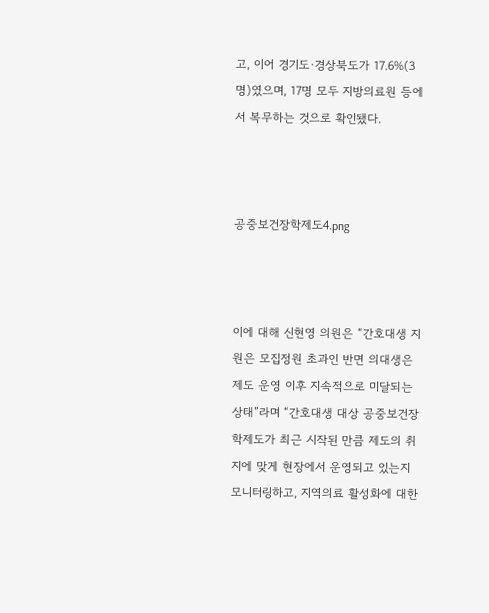고, 이어 경기도·경상북도가 17.6%(3명)였으며, 17명 모두 지방의료원 등에서 복무하는 것으로 확인됐다.



공중보건장학제도4.png



이에 대해 신현영 의원은 “간호대생 지원은 모집정원 초과인 반면 의대생은 제도 운영 이후 지속적으로 미달되는 상태”라며 “간호대생 대상 공중보건장학제도가 최근 시작된 만큼 제도의 취지에 맞게 현장에서 운영되고 있는지 모니터링하고, 지역의료 활성화에 대한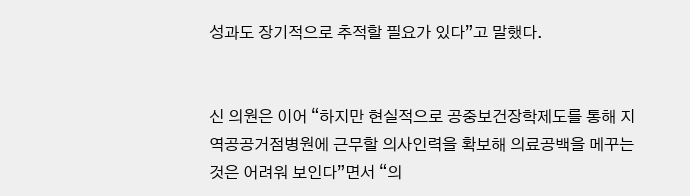성과도 장기적으로 추적할 필요가 있다”고 말했다.


신 의원은 이어 “하지만 현실적으로 공중보건장학제도를 통해 지역공공거점병원에 근무할 의사인력을 확보해 의료공백을 메꾸는 것은 어려워 보인다”면서 “의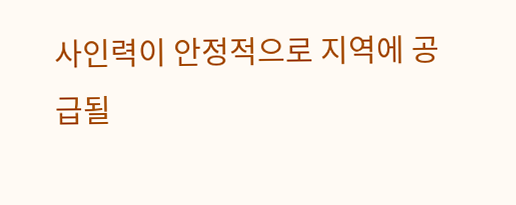사인력이 안정적으로 지역에 공급될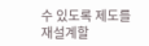수 있도록 제도를 재설계할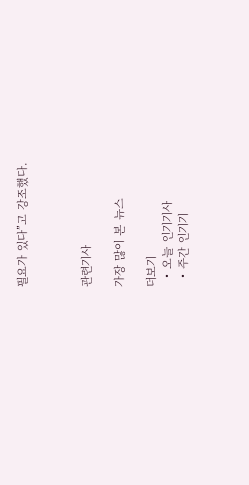필요가 있다”고 강조했다.



관련기사

가장 많이 본 뉴스

더보기
  • 오늘 인기기사
  • 주간 인기기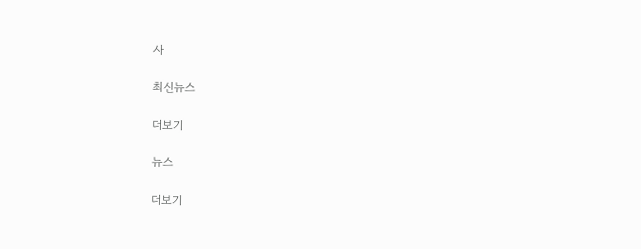사

최신뉴스

더보기

뉴스

더보기